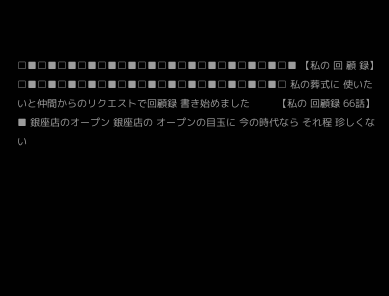□■□■□■□■□■□■□■□■□■□■□■□■□■□■ 【私の 回 顧 録】    □■□■□■□■□■□■□■□■□■□■□■□■□■□ 私の葬式に 使いたいと仲間からのリクエストで回顧録 書き始めました         【私の 回顧録 66話】 ■ 銀座店のオープン 銀座店の オープンの目玉に 今の時代なら それ程 珍しくない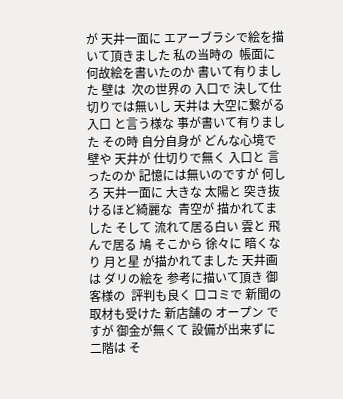が 天井一面に エアーブラシで絵を描いて頂きました 私の当時の  帳面に 何故絵を書いたのか 書いて有りました 壁は  次の世界の 入口で 決して仕切りでは無いし 天井は 大空に繋がる入口 と言う様な 事が書いて有りました その時 自分自身が どんな心境で 壁や 天井が 仕切りで無く 入口と 言ったのか 記憶には無いのですが 何しろ 天井一面に 大きな 太陽と 突き抜けるほど綺麗な  青空が 描かれてました そして 流れて居る白い 雲と 飛んで居る 鳩 そこから 徐々に 暗くなり 月と星 が描かれてました 天井画は ダリの絵を 参考に描いて頂き 御客様の  評判も良く 口コミで 新聞の取材も受けた 新店舗の オープン ですが 御金が無くて 設備が出来ずに 二階は そ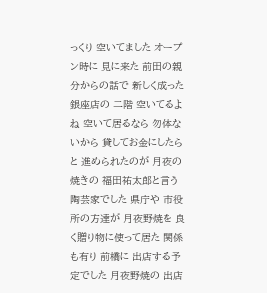っくり 空いてました オープン時に 見に来た 前田の親分からの話で 新しく成った 銀座店の 二階 空いてるよね 空いて居るなら 勿体ないから 貸してお金にしたらと 進められたのが 月夜の焼きの 福田祐太郎と言う陶芸家でした 県庁や 市役所の方達が 月夜野焼を 良く贈り物に使って居た 関係も有り 前橋に 出店する予定でした 月夜野焼の 出店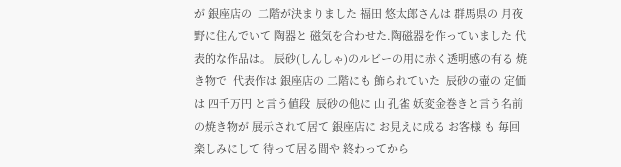が 銀座店の  二階が決まりました 福田 悠太郎さんは 群馬県の 月夜野に住んでいて 陶器と 磁気を合わせた.陶磁器を作っていました 代表的な作品は。 辰砂(しんしゃ)のルビーの用に赤く透明感の有る 焼き物で  代表作は 銀座店の 二階にも 飾られていた  辰砂の壷の 定価は 四千万円 と言う値段  辰砂の他に 山 孔雀 妖変金巻きと言う名前の焼き物が 展示されて居て 銀座店に お見えに成る お客様 も 毎回楽しみにして 待って居る間や 終わってから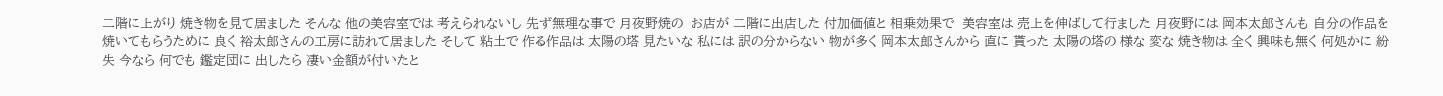二階に上がり 焼き物を見て居ました そんな 他の美容室では 考えられないし 先ず無理な事で 月夜野焼の  お店が 二階に出店した 付加価値と 相乗効果で  美容室は 売上を伸ばして行ました 月夜野には 岡本太郎さんも 自分の作品を焼いてもらうために 良く 裕太郎さんの工房に訪れて居ました そして 粘土で 作る作品は 太陽の塔 見たいな 私には 訳の分からない 物が多く 岡本太郎さんから 直に 貰った 太陽の塔の 様な 変な 焼き物は 全く 興味も無く 何処かに 紛失 今なら 何でも 鑑定団に 出したら 凄い金額が付いたと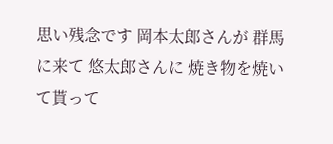思い残念です 岡本太郎さんが 群馬に来て 悠太郎さんに 焼き物を焼いて貰って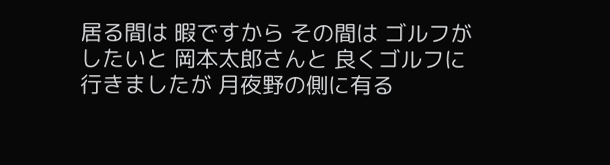居る間は 暇ですから その間は ゴルフがしたいと 岡本太郎さんと 良くゴルフに 行きましたが 月夜野の側に有る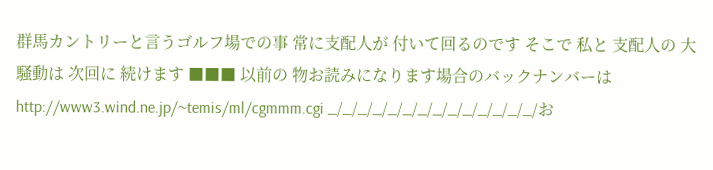群馬カントリーと言うゴルフ場での事 常に支配人が 付いて回るのです そこで 私と 支配人の 大騒動は 次回に 続けます ■■■ 以前の 物お読みになります場合のバックナンバーは  http://www3.wind.ne.jp/~temis/ml/cgmmm.cgi _/_/_/_/_/_/_/_/_/_/_/_/_/_/お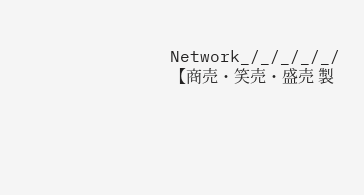Network_/_/_/_/_/ 【商売・笑売・盛売 製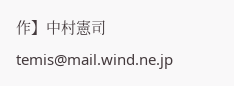作】中村憲司 temis@mail.wind.ne.jp